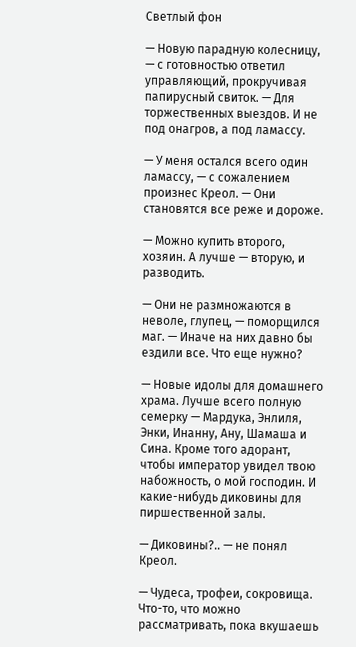Светлый фон

— Новую парадную колесницу, — с готовностью ответил управляющий, прокручивая папирусный свиток. — Для торжественных выездов. И не под онагров, а под ламассу.

— У меня остался всего один ламассу, — с сожалением произнес Креол. — Они становятся все реже и дороже.

— Можно купить второго, хозяин. А лучше — вторую, и разводить.

— Они не размножаются в неволе, глупец, — поморщился маг. — Иначе на них давно бы ездили все. Что еще нужно?

— Новые идолы для домашнего храма. Лучше всего полную семерку — Мардука, Энлиля, Энки, Инанну, Ану, Шамаша и Сина. Кроме того адорант, чтобы император увидел твою набожность, о мой господин. И какие-нибудь диковины для пиршественной залы.

— Диковины?.. — не понял Креол.

— Чудеса, трофеи, сокровища. Что-то, что можно рассматривать, пока вкушаешь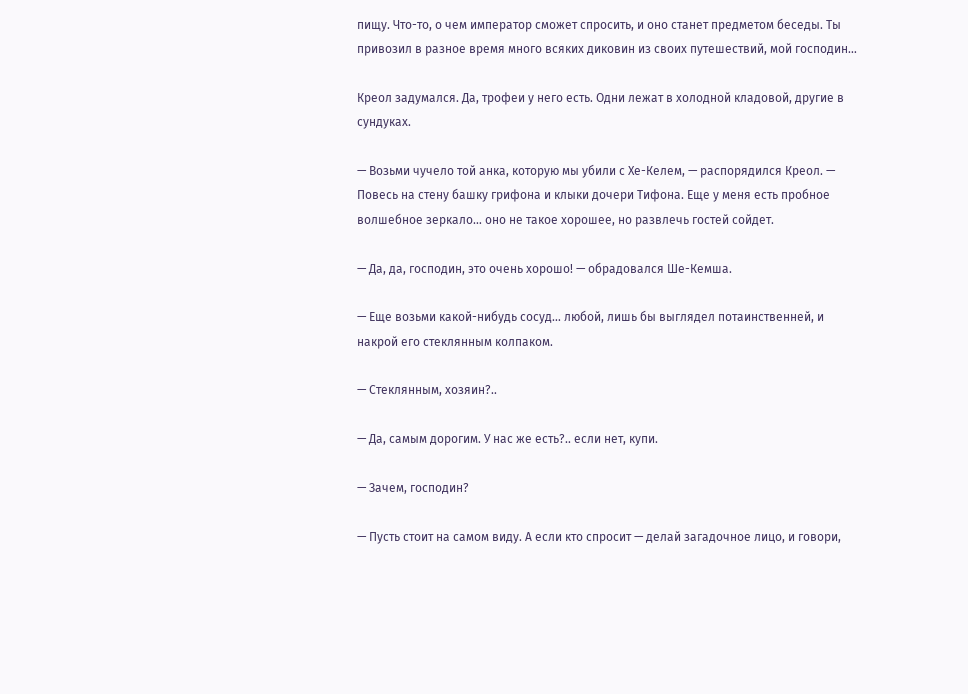пищу. Что-то, о чем император сможет спросить, и оно станет предметом беседы. Ты привозил в разное время много всяких диковин из своих путешествий, мой господин…

Креол задумался. Да, трофеи у него есть. Одни лежат в холодной кладовой, другие в сундуках.

— Возьми чучело той анка, которую мы убили с Хе-Келем, — распорядился Креол. — Повесь на стену башку грифона и клыки дочери Тифона. Еще у меня есть пробное волшебное зеркало… оно не такое хорошее, но развлечь гостей сойдет.

— Да, да, господин, это очень хорошо! — обрадовался Ше-Кемша.

— Еще возьми какой-нибудь сосуд… любой, лишь бы выглядел потаинственней, и накрой его стеклянным колпаком.

— Стеклянным, хозяин?..

— Да, самым дорогим. У нас же есть?.. если нет, купи.

— Зачем, господин?

— Пусть стоит на самом виду. А если кто спросит — делай загадочное лицо, и говори,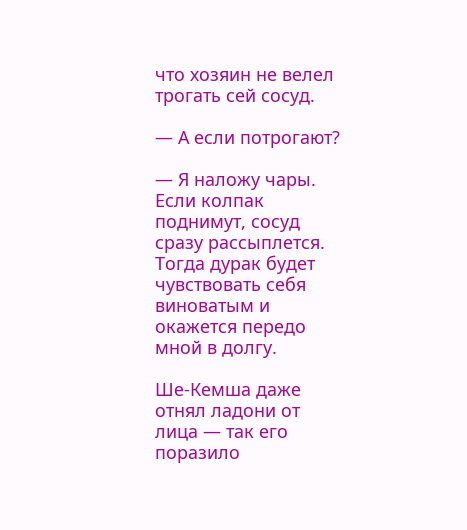что хозяин не велел трогать сей сосуд.

— А если потрогают?

— Я наложу чары. Если колпак поднимут, сосуд сразу рассыплется. Тогда дурак будет чувствовать себя виноватым и окажется передо мной в долгу.

Ше-Кемша даже отнял ладони от лица — так его поразило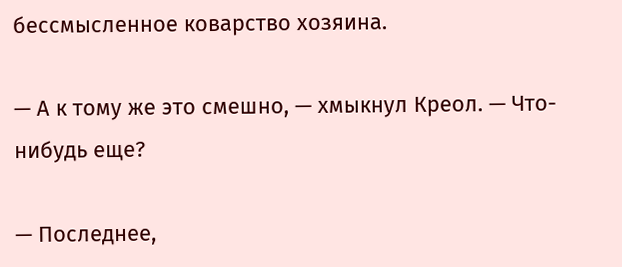бессмысленное коварство хозяина.

— А к тому же это смешно, — хмыкнул Креол. — Что-нибудь еще?

— Последнее,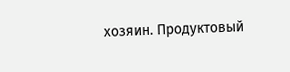хозяин. Продуктовый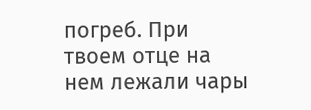погреб. При твоем отце на нем лежали чары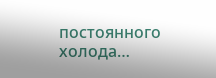постоянного холода…